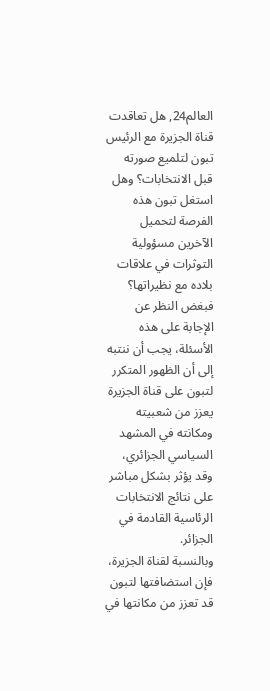العالم24, هل تعاقدت قناة الجزيرة مع الرئيس تبون لتلميع صورته قبل الانتخابات؟ وهل استغل تبون هذه الفرصة لتحميل الآخرين مسؤولية التوثرات في علاقات بلاده مع نظيراتها؟
فبغض النظر عن الإجابة على هذه الأسئلة، يجب أن ننتبه إلى أن الظهور المتكرر لتبون على قناة الجزيرة يعزز من شعبيته ومكانته في المشهد السياسي الجزائري، وقد يؤثر بشكل مباشر على نتائج الانتخابات الرئاسية القادمة في الجزائر.
وبالنسبة لقناة الجزيرة، فإن استضافتها لتبون قد تعزز من مكانتها في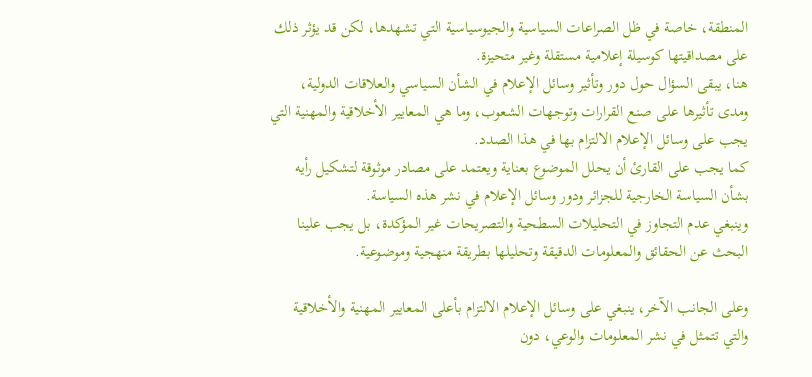المنطقة، خاصة في ظل الصراعات السياسية والجيوسياسية التي تشهدها، لكن قد يؤثر ذلك على مصداقيتها كوسيلة إعلامية مستقلة وغير متحيزة.
هنا، يبقى السؤال حول دور وتأثير وسائل الإعلام في الشأن السياسي والعلاقات الدولية، ومدى تأثيرها على صنع القرارات وتوجهات الشعوب، وما هي المعايير الأخلاقية والمهنية التي يجب على وسائل الإعلام الالتزام بها في هذا الصدد.
كما يجب على القارئ أن يحلل الموضوع بعناية ويعتمد على مصادر موثوقة لتشكيل رأيه بشأن السياسة الخارجية للجزائر ودور وسائل الإعلام في نشر هذه السياسة.
وينبغي عدم التجاوز في التحليلات السطحية والتصريحات غير المؤكدة، بل يجب علينا البحث عن الحقائق والمعلومات الدقيقة وتحليلها بطريقة منهجية وموضوعية.

وعلى الجانب الآخر، ينبغي على وسائل الإعلام الالتزام بأعلى المعايير المهنية والأخلاقية والتي تتمثل في نشر المعلومات والوعي، دون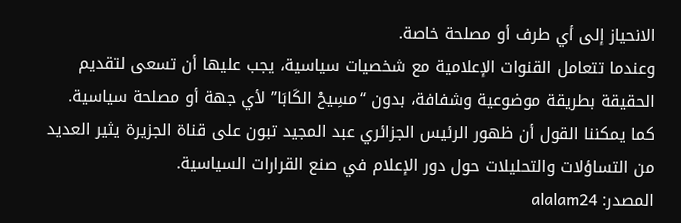الانحياز إلى أي طرف أو مصلحة خاصة.
وعندما تتعامل القنوات الإعلامية مع شخصيات سياسية، يجب عليها أن تسعى لتقديم الحقيقة بطريقة موضوعية وشفافة، بدون “مسِيحْ الكَابَا” لأي جهة أو مصلحة سياسية.
كما يمكننا القول أن ظهور الرئيس الجزائري عبد المجيد تبون على قناة الجزيرة يثير العديد من التساؤلات والتحليلات حول دور الإعلام في صنع القرارات السياسية.
المصدر: alalam24